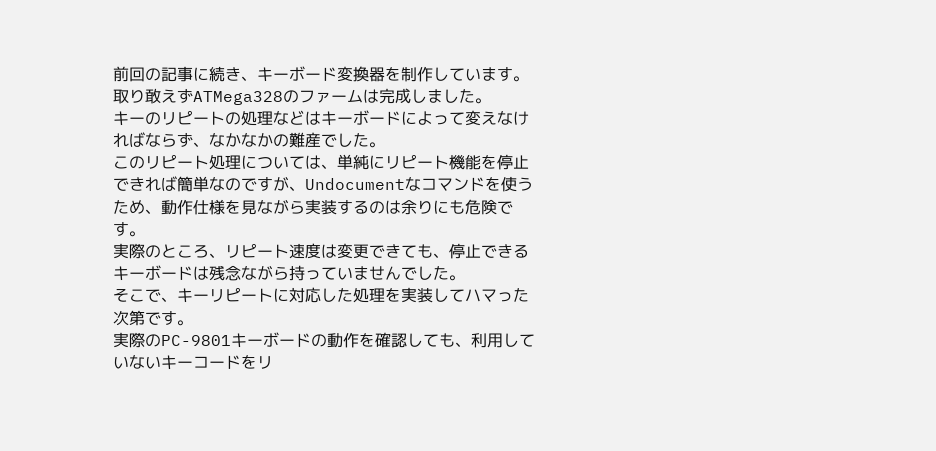前回の記事に続き、キーボード変換器を制作しています。
取り敢えずATMega328のファームは完成しました。
キーのリピートの処理などはキーボードによって変えなければならず、なかなかの難産でした。
このリピート処理については、単純にリピート機能を停止できれば簡単なのですが、Undocumentなコマンドを使うため、動作仕様を見ながら実装するのは余りにも危険です。
実際のところ、リピート速度は変更できても、停止できるキーボードは残念ながら持っていませんでした。
そこで、キーリピートに対応した処理を実装してハマった次第です。
実際のPC-9801キーボードの動作を確認しても、利用していないキーコードをリ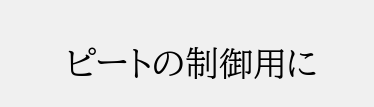ピートの制御用に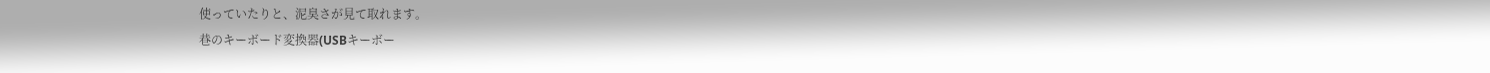使っていたりと、泥臭さが見て取れます。
巷のキーボード変換器(USBキーボー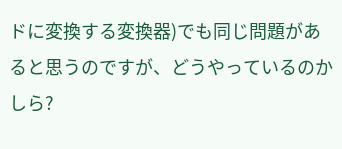ドに変換する変換器)でも同じ問題があると思うのですが、どうやっているのかしら?